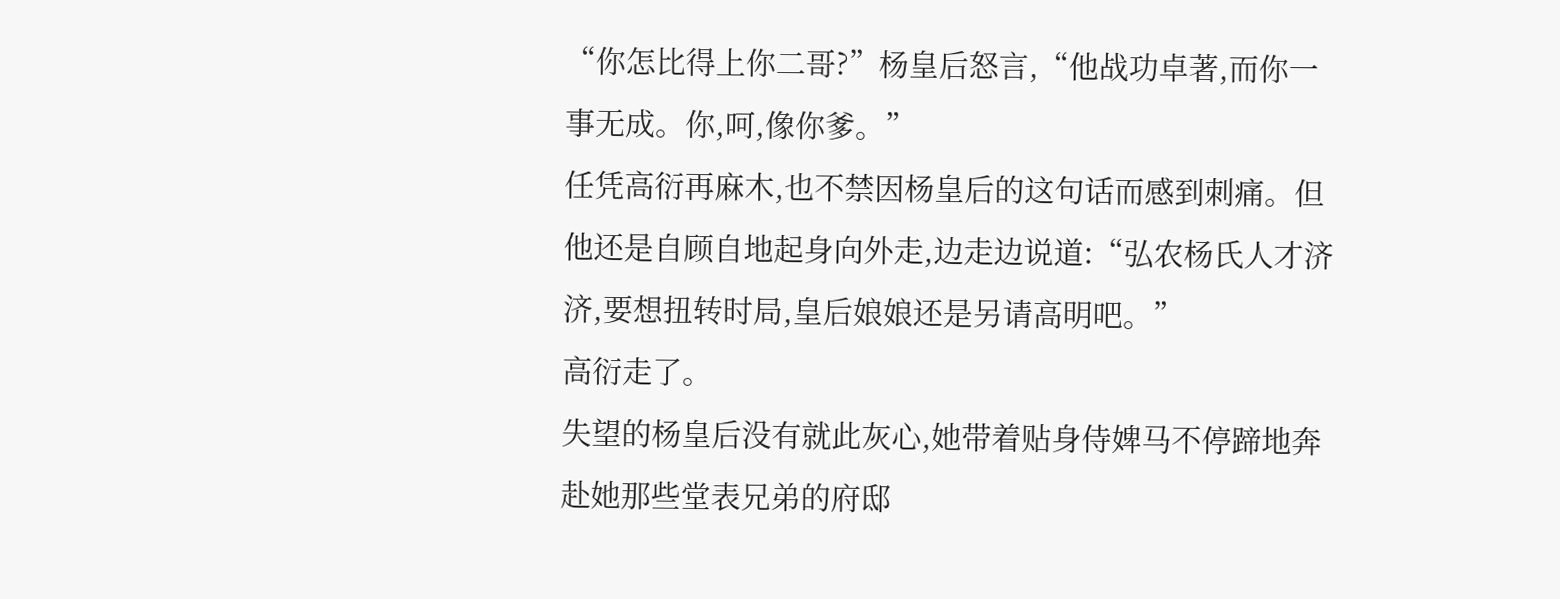“你怎比得上你二哥?”杨皇后怒言,“他战功卓著,而你一事无成。你,呵,像你爹。”
任凭高衍再麻木,也不禁因杨皇后的这句话而感到刺痛。但他还是自顾自地起身向外走,边走边说道:“弘农杨氏人才济济,要想扭转时局,皇后娘娘还是另请高明吧。”
高衍走了。
失望的杨皇后没有就此灰心,她带着贴身侍婢马不停蹄地奔赴她那些堂表兄弟的府邸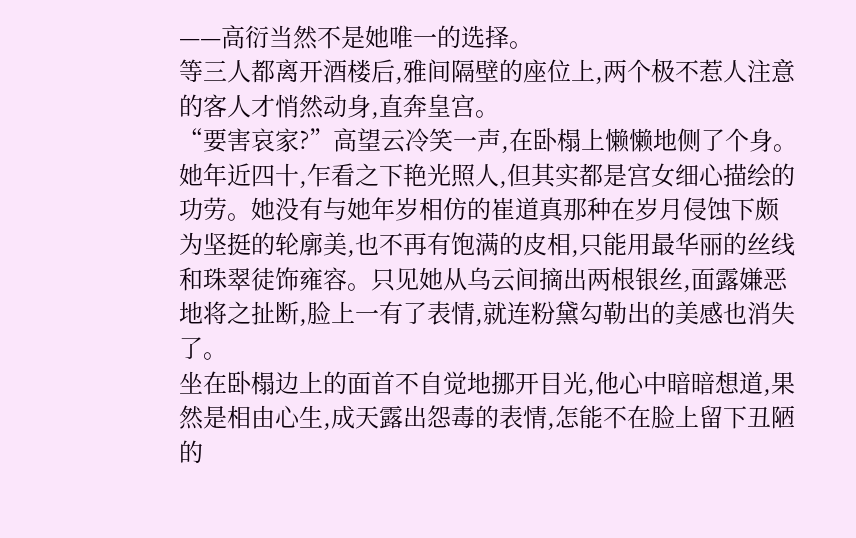——高衍当然不是她唯一的选择。
等三人都离开酒楼后,雅间隔壁的座位上,两个极不惹人注意的客人才悄然动身,直奔皇宫。
“要害哀家?”高望云冷笑一声,在卧榻上懒懒地侧了个身。
她年近四十,乍看之下艳光照人,但其实都是宫女细心描绘的功劳。她没有与她年岁相仿的崔道真那种在岁月侵蚀下颇为坚挺的轮廓美,也不再有饱满的皮相,只能用最华丽的丝线和珠翠徒饰雍容。只见她从乌云间摘出两根银丝,面露嫌恶地将之扯断,脸上一有了表情,就连粉黛勾勒出的美感也消失了。
坐在卧榻边上的面首不自觉地挪开目光,他心中暗暗想道,果然是相由心生,成天露出怨毒的表情,怎能不在脸上留下丑陋的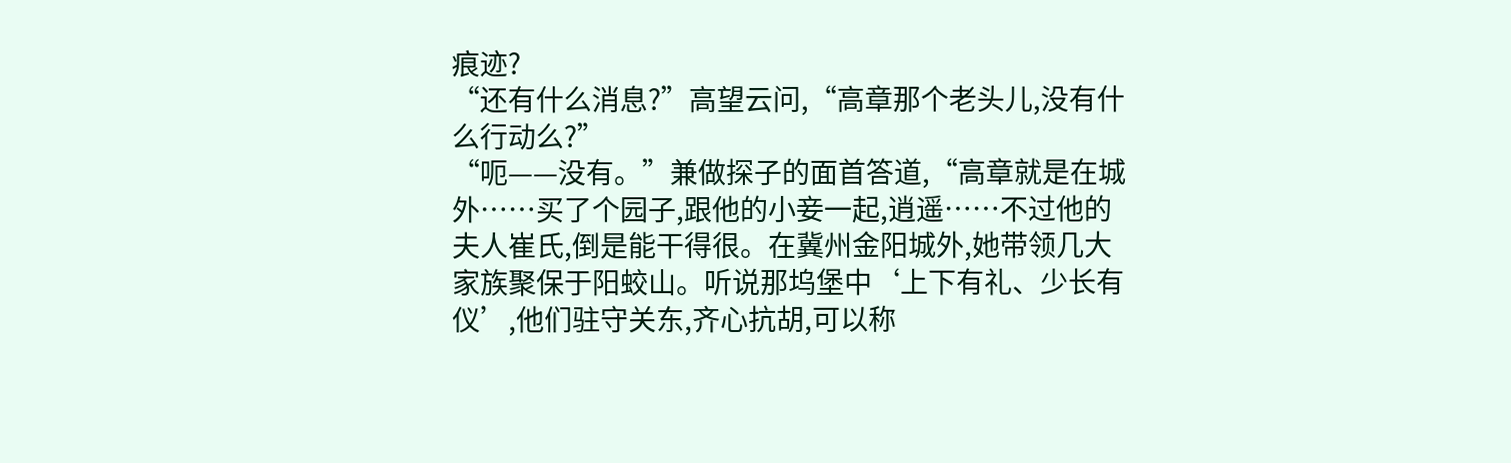痕迹?
“还有什么消息?”高望云问,“高章那个老头儿,没有什么行动么?”
“呃——没有。”兼做探子的面首答道,“高章就是在城外……买了个园子,跟他的小妾一起,逍遥……不过他的夫人崔氏,倒是能干得很。在冀州金阳城外,她带领几大家族聚保于阳蛟山。听说那坞堡中‘上下有礼、少长有仪’,他们驻守关东,齐心抗胡,可以称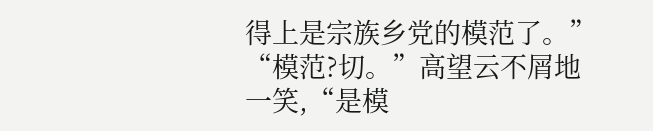得上是宗族乡党的模范了。”
“模范?切。”高望云不屑地一笑,“是模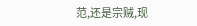范,还是宗贼,现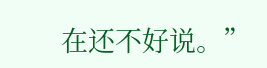在还不好说。”